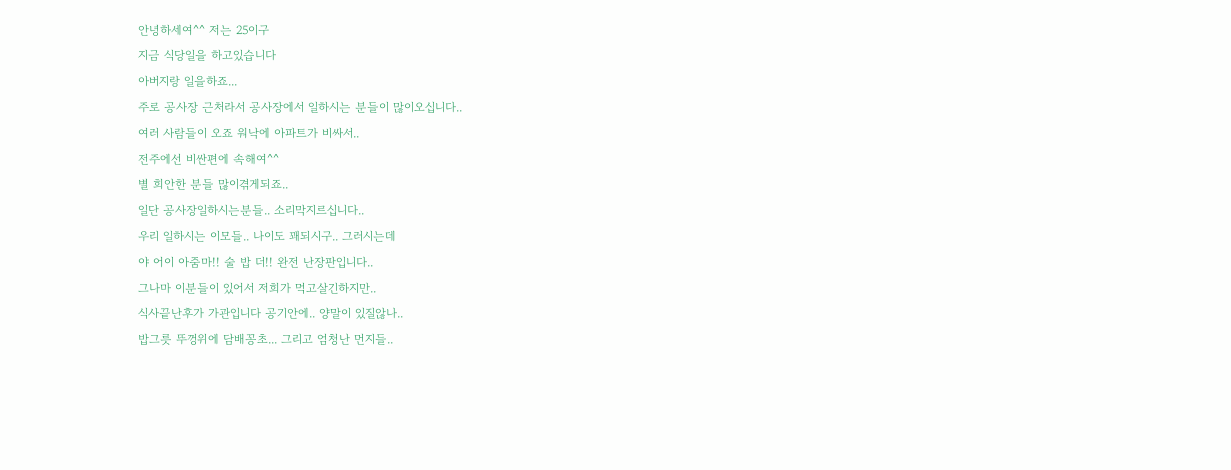안녕하세여^^ 저는 25이구
지금 식당일을 하고있습니다
아버지랑 일을하죠...
주로 공사장 근처라서 공사장에서 일하시는 분들이 많이오십니다..
여러 사람들이 오죠 워낙에 아파트가 비싸서..
전주에선 비싼편에 속해여^^
별 희안한 분들 많이겪게되죠..
일단 공사장일하시는분들.. 소리막지르십니다..
우리 일하시는 이모들.. 나이도 꽤되시구.. 그러시는데
야 어이 아줌마!! 술 밥 더!! 완전 난장판입니다..
그나마 이분들이 있어서 저희가 먹고살긴하지만..
식사끝난후가 가관입니다 공기안에.. 양말이 있질않나..
밥그릇 뚜껑위에 담배꽁초... 그리고 엄청난 먼지들..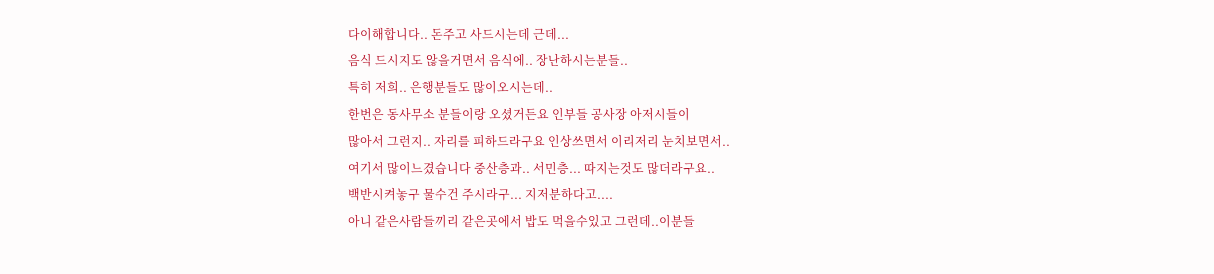다이해합니다.. 돈주고 사드시는데 근데...
음식 드시지도 않을거면서 음식에.. 장난하시는분들..
특히 저희.. 은행분들도 많이오시는데..
한번은 동사무소 분들이랑 오셨거든요 인부들 공사장 아저시들이
많아서 그런지.. 자리를 피하드라구요 인상쓰면서 이리저리 눈치보면서..
여기서 많이느겼습니다 중산층과.. 서민층... 따지는것도 많더라구요..
백반시켜놓구 물수건 주시라구... 지저분하다고....
아니 같은사람들끼리 같은곳에서 밥도 먹을수있고 그런데..이분들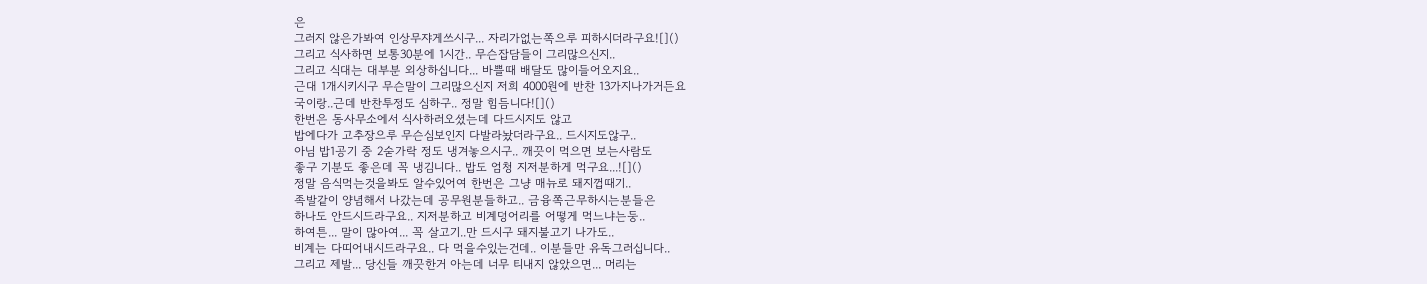은
그러지 않은가봐여 인상무쟈게쓰시구... 자리가없는쪽으루 피하시더라구요![]()
그리고 식사하면 보통30분에 1시간.. 무슨잡담들이 그리많으신지..
그리고 식대는 대부분 외상하십니다... 바쁠때 배달도 많이들어오지요..
근대 1개시키시구 무슨말이 그리많으신지 저희 4000원에 반찬 13가지나가거든요
국이랑..근데 반찬투정도 심하구.. 정말 힘듬니다![]()
한번은 동사무소에서 식사하러오셨는데 다드시지도 않고
밥에다가 고추장으루 무슨심보인지 다발라놨더라구요.. 드시지도않구..
아님 밥1공기 중 2숟가락 정도 냉겨놓으시구.. 깨끗이 먹으면 보는사람도
좋구 기분도 좋은데 꼭 냉김니다.. 밥도 엄청 지저분하게 먹구요...![]()
정말 음식먹는것을봐도 알수있어여 한번은 그냥 매뉴로 돼지껍때기..
족발같이 양념해서 나갔는데 공무원분들하고.. 금융쪽근무하시는분들은
하나도 안드시드라구요.. 지저분하고 비계덩어리를 어떻게 먹느냐는둥..
하여튼... 말이 많아여... 꼭 살고기..만 드시구 돼지불고기 나가도..
비계는 다띠어내시드라구요.. 다 먹을수있는건데.. 이분들만 유독그러십니다..
그리고 제발... 당신들 깨끗한거 아는데 너무 티내지 않았으면... 머리는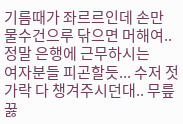기름때가 좌르르인데 손만 물수건으루 닦으면 머해여.. 정말 은행에 근무하시는
여자분들 피곤할듯... 수저 젓가락 다 챙겨주시던대.. 무릎꿇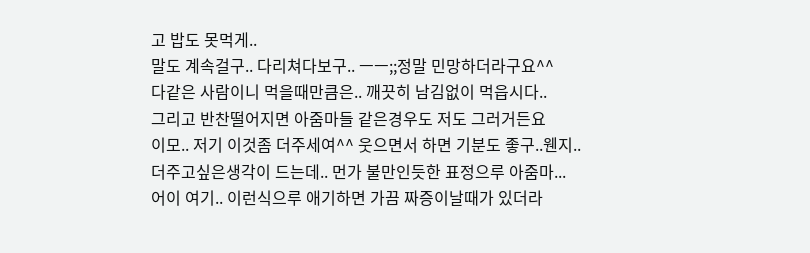고 밥도 못먹게..
말도 계속걸구.. 다리쳐다보구.. ㅡㅡ;;정말 민망하더라구요^^
다같은 사람이니 먹을때만큼은.. 깨끗히 남김없이 먹읍시다..
그리고 반찬떨어지면 아줌마들 같은경우도 저도 그러거든요
이모.. 저기 이것좀 더주세여^^ 웃으면서 하면 기분도 좋구..웬지..
더주고싶은생각이 드는데.. 먼가 불만인듯한 표정으루 아줌마...
어이 여기.. 이런식으루 애기하면 가끔 짜증이날때가 있더라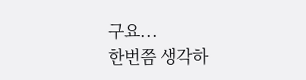구요...
한번쯤 생각하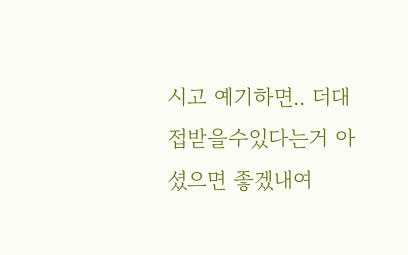시고 예기하면.. 더대접받을수있다는거 아셨으면 좋겠내여